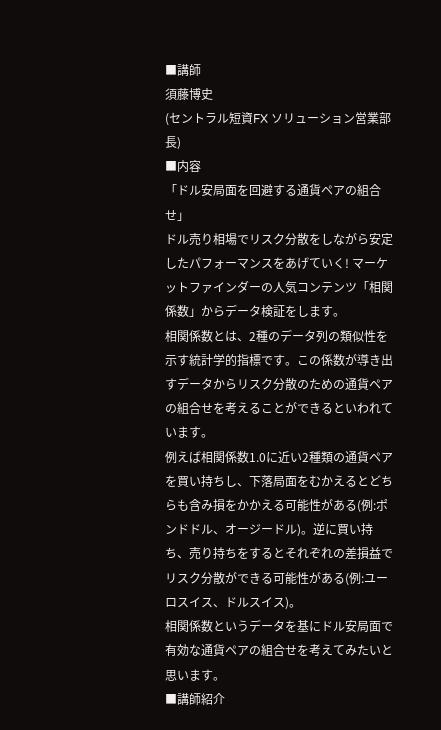■講師
須藤博史
(セントラル短資FX ソリューション営業部長)
■内容
「ドル安局面を回避する通貨ペアの組合せ」
ドル売り相場でリスク分散をしながら安定したパフォーマンスをあげていく! マーケットファインダーの人気コンテンツ「相関係数」からデータ検証をします。
相関係数とは、2種のデータ列の類似性を示す統計学的指標です。この係数が導き出すデータからリスク分散のための通貨ペアの組合せを考えることができるといわれています。
例えば相関係数1.0に近い2種類の通貨ペアを買い持ちし、下落局面をむかえるとどちらも含み損をかかえる可能性がある(例:ポンドドル、オージードル)。逆に買い持ち、売り持ちをするとそれぞれの差損益でリスク分散ができる可能性がある(例:ユーロスイス、ドルスイス)。
相関係数というデータを基にドル安局面で有効な通貨ペアの組合せを考えてみたいと思います。
■講師紹介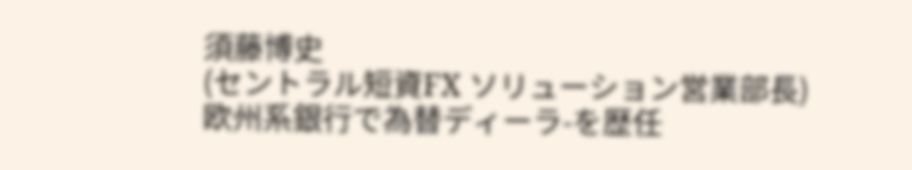須藤博史
(セントラル短資FX ソリューション営業部長)
欧州系銀行で為替ディーラ-を歴任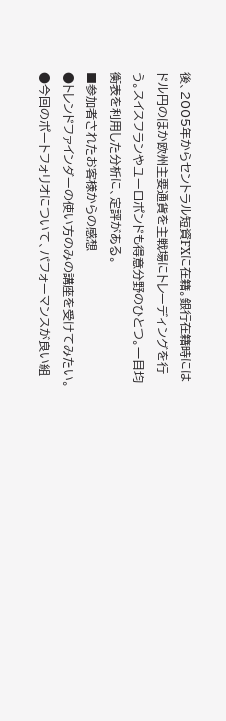後、2005年からセントラル短資FXに在籍。銀行在籍時にはドル円のほか欧州主要通貨を主戦場にトレーディングを行う。スイスフランやユーロポンドも得意分野のひとつ。一目均衡表を利用した分析に、定評がある。
■参加者されたお客様からの感想
●トレンドファインダーの使い方のみの講座を受けてみたい。●今回のポートフォリオについて、パフォーマンスが良い組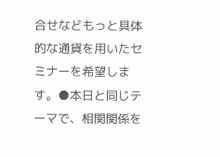合せなどもっと具体的な通貨を用いたセミナーを希望します。●本日と同じテーマで、相関関係を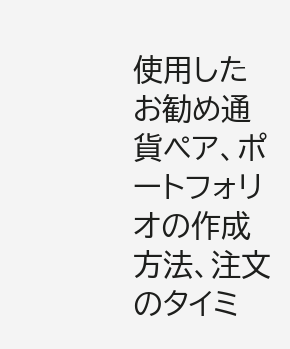使用したお勧め通貨ペア、ポートフォリオの作成方法、注文のタイミ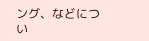ング、などについ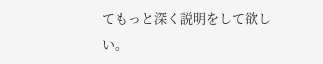てもっと深く説明をして欲しい。